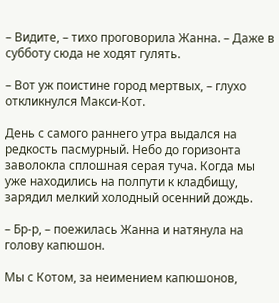– Видите, – тихо проговорила Жанна. – Даже в субботу сюда не ходят гулять.

– Вот уж поистине город мертвых, – глухо откликнулся Макси-Кот.

День с самого раннего утра выдался на редкость пасмурный. Небо до горизонта заволокла сплошная серая туча. Когда мы уже находились на полпути к кладбищу, зарядил мелкий холодный осенний дождь.

– Бр-р, – поежилась Жанна и натянула на голову капюшон.

Мы с Котом, за неимением капюшонов,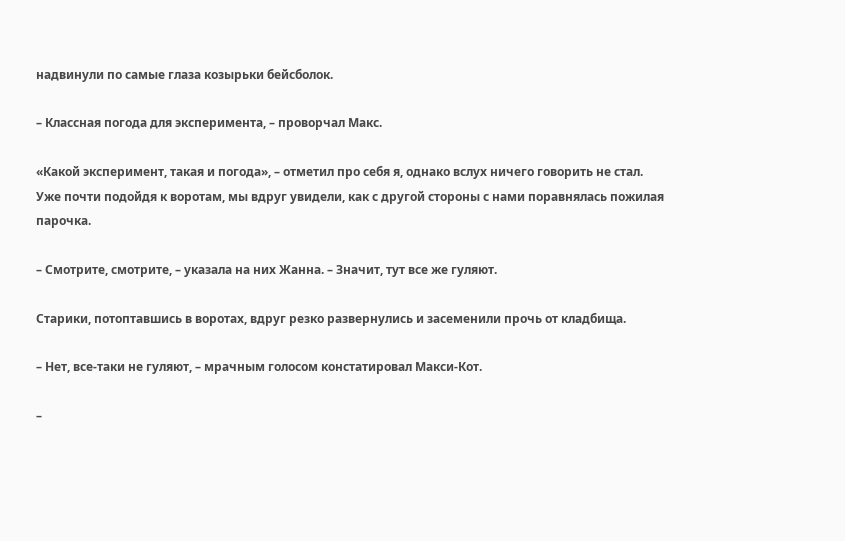надвинули по самые глаза козырьки бейсболок.

– Классная погода для эксперимента, – проворчал Макс.

«Какой эксперимент, такая и погода», – отметил про себя я, однако вслух ничего говорить не стал. Уже почти подойдя к воротам, мы вдруг увидели, как с другой стороны с нами поравнялась пожилая парочка.

– Смотрите, смотрите, – указала на них Жанна. – Значит, тут все же гуляют.

Старики, потоптавшись в воротах, вдруг резко развернулись и засеменили прочь от кладбища.

– Нет, все-таки не гуляют, – мрачным голосом констатировал Макси-Кот.

–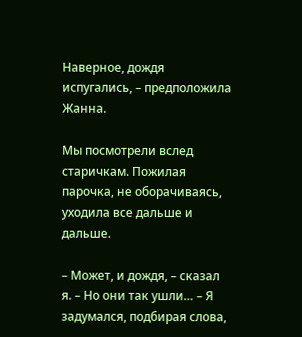Наверное, дождя испугались, – предположила Жанна.

Мы посмотрели вслед старичкам. Пожилая парочка, не оборачиваясь, уходила все дальше и дальше.

– Может, и дождя, – сказал я. – Но они так ушли… – Я задумался, подбирая слова,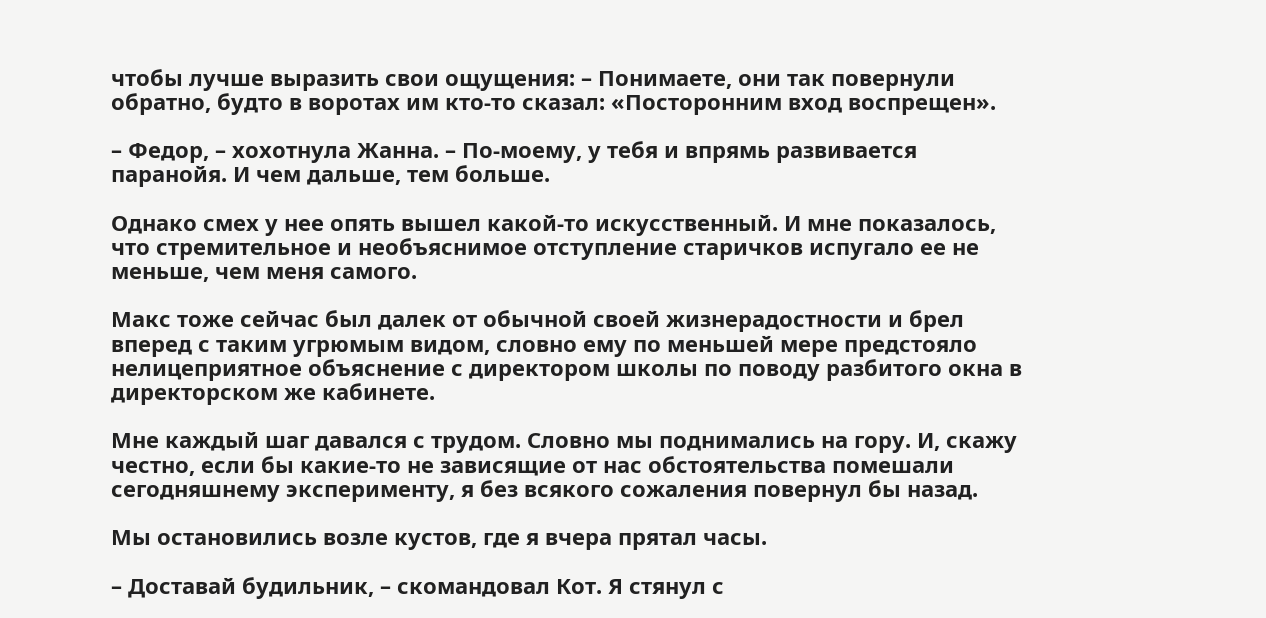чтобы лучше выразить свои ощущения: – Понимаете, они так повернули обратно, будто в воротах им кто-то сказал: «Посторонним вход воспрещен».

– Федор, – хохотнула Жанна. – По-моему, у тебя и впрямь развивается паранойя. И чем дальше, тем больше.

Однако смех у нее опять вышел какой-то искусственный. И мне показалось, что стремительное и необъяснимое отступление старичков испугало ее не меньше, чем меня самого.

Макс тоже сейчас был далек от обычной своей жизнерадостности и брел вперед с таким угрюмым видом, словно ему по меньшей мере предстояло нелицеприятное объяснение с директором школы по поводу разбитого окна в директорском же кабинете.

Мне каждый шаг давался с трудом. Словно мы поднимались на гору. И, скажу честно, если бы какие-то не зависящие от нас обстоятельства помешали сегодняшнему эксперименту, я без всякого сожаления повернул бы назад.

Мы остановились возле кустов, где я вчера прятал часы.

– Доставай будильник, – скомандовал Кот. Я стянул с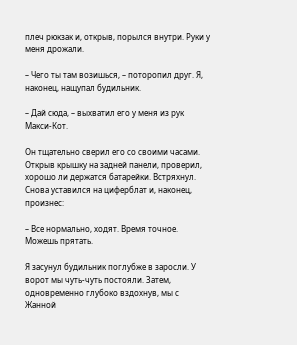плеч рюкзак и, открыв, порылся внутри. Руки у меня дрожали.

– Чего ты там возишься, – поторопил друг. Я, наконец, нащупал будильник.

– Дай сюда, – выхватил его у меня из рук Макси-Кот.

Он тщательно сверил его со своими часами. Открыв крышку на задней панели, проверил, хорошо ли держатся батарейки. Встряхнул. Снова уставился на циферблат и, наконец, произнес:

– Все нормально, ходят. Время точное. Можешь прятать.

Я засунул будильник поглубже в заросли. У ворот мы чуть-чуть постояли. Затем, одновременно глубоко вздохнув, мы с Жанной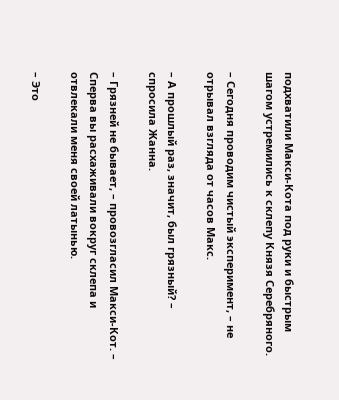подхватили Макси-Кота под руки и быстрым шагом устремились к склепу Князя Серебряного.

– Сегодня проводим чистый эксперимент, – не отрывал взгляда от часов Макс.

– А прошлый раз, значит, был грязный? – спросила Жанна.

– Грязней не бывает, – провозгласил Макси-Кот. – Сперва вы расхаживали вокруг склепа и отвлекали меня своей латынью.

– Это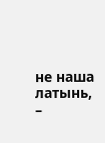не наша латынь, –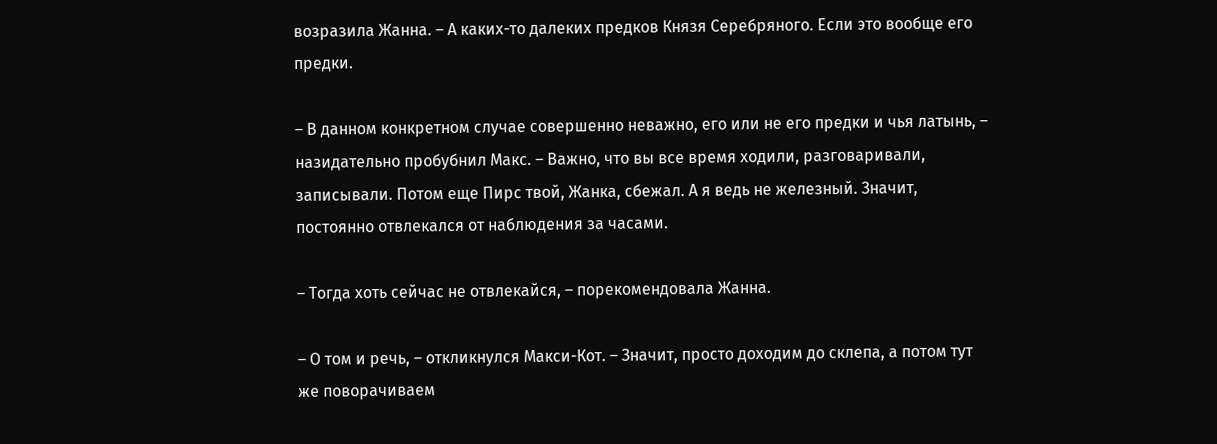возразила Жанна. – А каких-то далеких предков Князя Серебряного. Если это вообще его предки.

– В данном конкретном случае совершенно неважно, его или не его предки и чья латынь, – назидательно пробубнил Макс. – Важно, что вы все время ходили, разговаривали, записывали. Потом еще Пирс твой, Жанка, сбежал. А я ведь не железный. Значит, постоянно отвлекался от наблюдения за часами.

– Тогда хоть сейчас не отвлекайся, – порекомендовала Жанна.

– О том и речь, – откликнулся Макси-Кот. – Значит, просто доходим до склепа, а потом тут же поворачиваем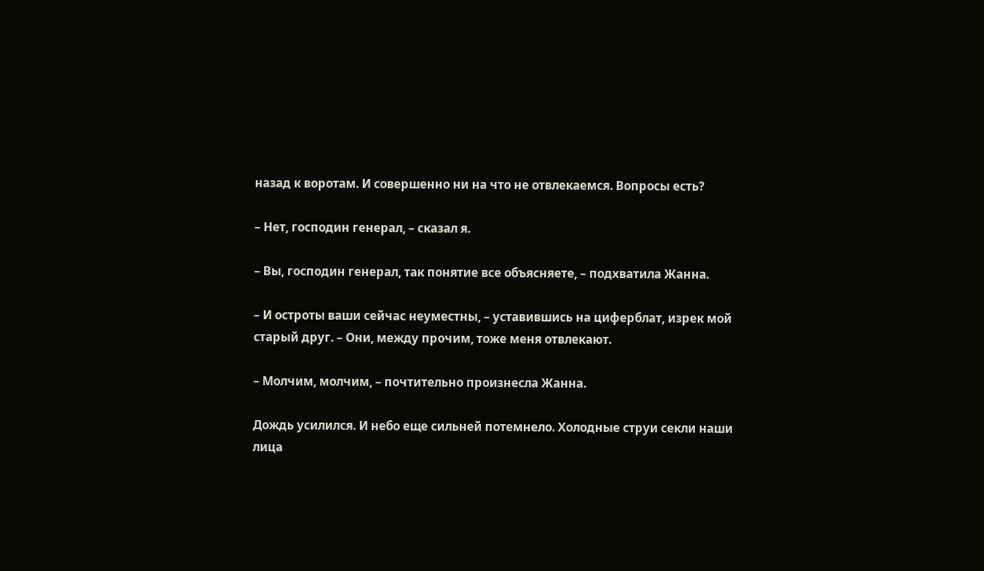назад к воротам. И совершенно ни на что не отвлекаемся. Вопросы есть?

– Нет, господин генерал, – сказал я.

– Вы, господин генерал, так понятие все объясняете, – подхватила Жанна.

– И остроты ваши сейчас неуместны, – уставившись на циферблат, изрек мой старый друг. – Они, между прочим, тоже меня отвлекают.

– Молчим, молчим, – почтительно произнесла Жанна.

Дождь усилился. И небо еще сильней потемнело. Холодные струи секли наши лица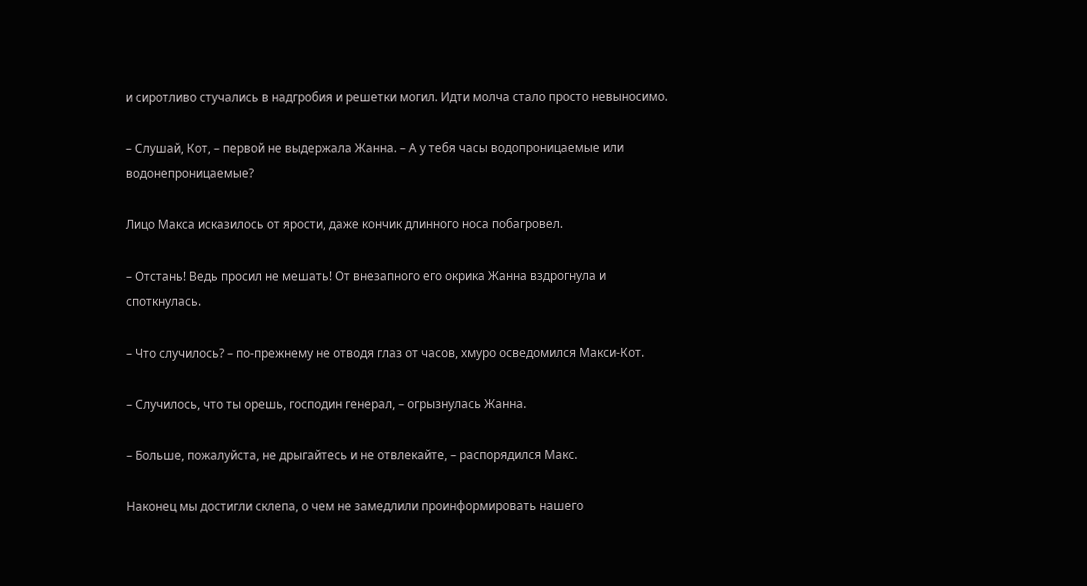и сиротливо стучались в надгробия и решетки могил. Идти молча стало просто невыносимо.

– Слушай, Кот, – первой не выдержала Жанна. – А у тебя часы водопроницаемые или водонепроницаемые?

Лицо Макса исказилось от ярости, даже кончик длинного носа побагровел.

– Отстань! Ведь просил не мешать! От внезапного его окрика Жанна вздрогнула и споткнулась.

– Что случилось? – по-прежнему не отводя глаз от часов, хмуро осведомился Макси-Кот.

– Случилось, что ты орешь, господин генерал, – огрызнулась Жанна.

– Больше, пожалуйста, не дрыгайтесь и не отвлекайте, – распорядился Макс.

Наконец мы достигли склепа, о чем не замедлили проинформировать нашего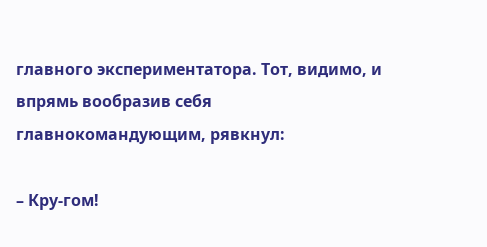главного экспериментатора. Тот, видимо, и впрямь вообразив себя главнокомандующим, рявкнул:

– Кру-гом!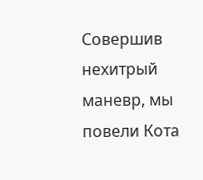Совершив нехитрый маневр, мы повели Кота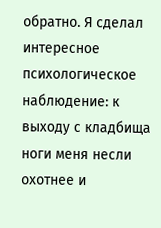обратно. Я сделал интересное психологическое наблюдение: к выходу с кладбища ноги меня несли охотнее и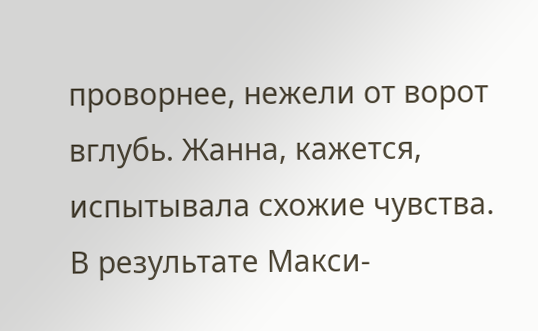проворнее, нежели от ворот вглубь. Жанна, кажется, испытывала схожие чувства. В результате Макси-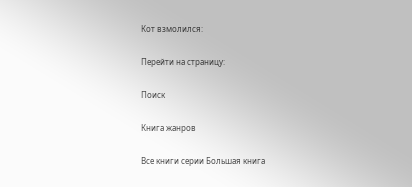Кот взмолился:

Перейти на страницу:

Поиск

Книга жанров

Все книги серии Большая книга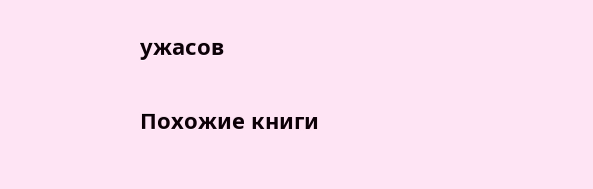ужасов

Похожие книги